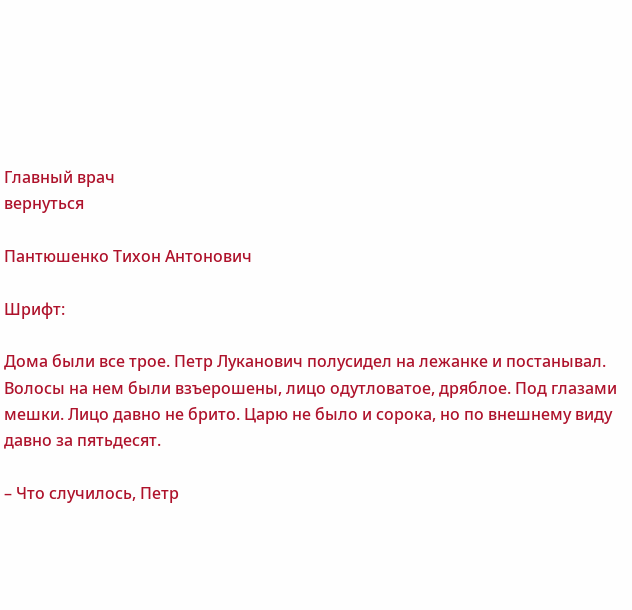Главный врач
вернуться

Пантюшенко Тихон Антонович

Шрифт:

Дома были все трое. Петр Луканович полусидел на лежанке и постанывал. Волосы на нем были взъерошены, лицо одутловатое, дряблое. Под глазами мешки. Лицо давно не брито. Царю не было и сорока, но по внешнему виду давно за пятьдесят.

– Что случилось, Петр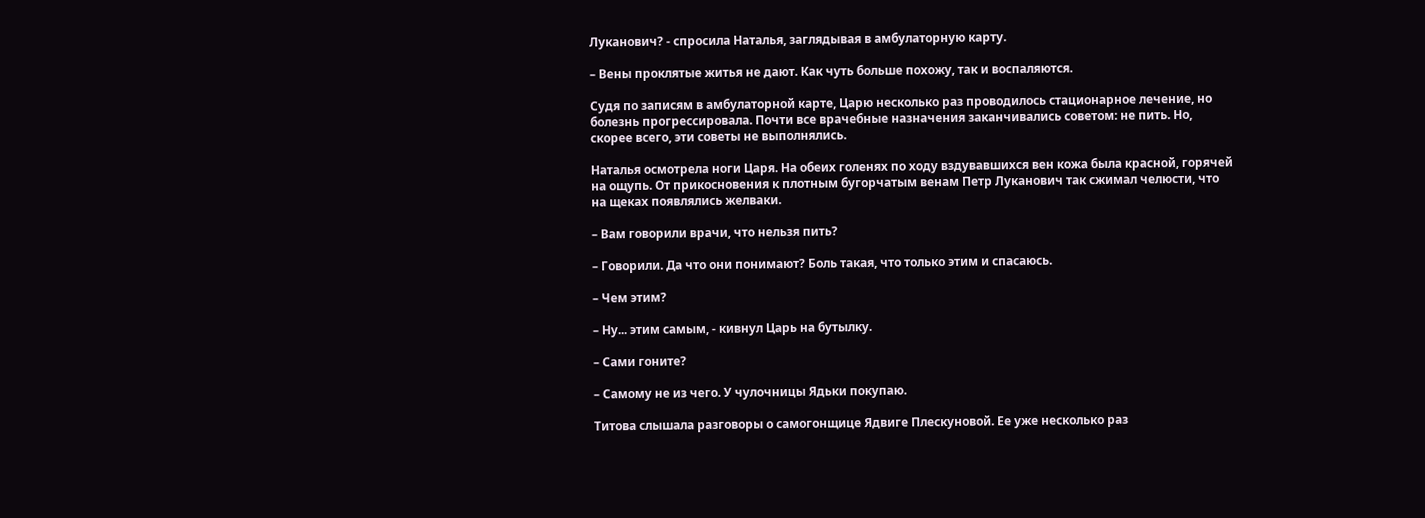Луканович? - спросила Наталья, заглядывая в амбулаторную карту.

– Вены проклятые житья не дают. Как чуть больше похожу, так и воспаляются.

Судя по записям в амбулаторной карте, Царю несколько раз проводилось стационарное лечение, но болезнь прогрессировала. Почти все врачебные назначения заканчивались советом: не пить. Но, скорее всего, эти советы не выполнялись.

Наталья осмотрела ноги Царя. На обеих голенях по ходу вздувавшихся вен кожа была красной, горячей на ощупь. От прикосновения к плотным бугорчатым венам Петр Луканович так сжимал челюсти, что на щеках появлялись желваки.

– Вам говорили врачи, что нельзя пить?

– Говорили. Да что они понимают? Боль такая, что только этим и спасаюсь.

– Чем этим?

– Ну... этим самым, - кивнул Царь на бутылку.

– Сами гоните?

– Самому не из чего. У чулочницы Ядьки покупаю.

Титова слышала разговоры о самогонщице Ядвиге Плескуновой. Ее уже несколько раз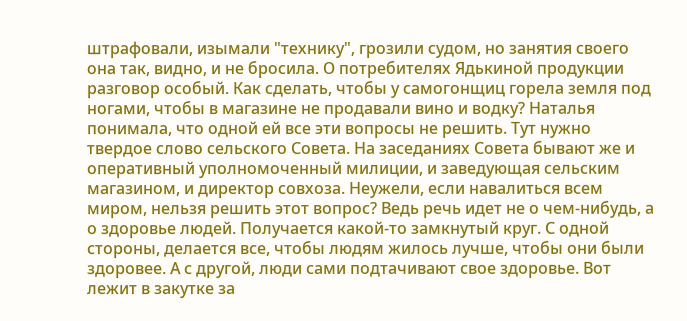штрафовали, изымали "технику", грозили судом, но занятия своего она так, видно, и не бросила. О потребителях Ядькиной продукции разговор особый. Как сделать, чтобы у самогонщиц горела земля под ногами, чтобы в магазине не продавали вино и водку? Наталья понимала, что одной ей все эти вопросы не решить. Тут нужно твердое слово сельского Совета. На заседаниях Совета бывают же и оперативный уполномоченный милиции, и заведующая сельским магазином, и директор совхоза. Неужели, если навалиться всем миром, нельзя решить этот вопрос? Ведь речь идет не о чем-нибудь, а о здоровье людей. Получается какой-то замкнутый круг. С одной стороны, делается все, чтобы людям жилось лучше, чтобы они были здоровее. А с другой, люди сами подтачивают свое здоровье. Вот лежит в закутке за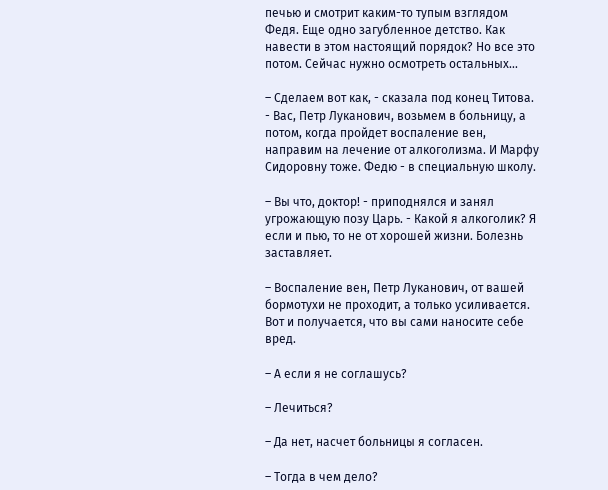печью и смотрит каким-то тупым взглядом Федя. Еще одно загубленное детство. Как навести в этом настоящий порядок? Но все это потом. Сейчас нужно осмотреть остальных...

– Сделаем вот как, - сказала под конец Титова. - Вас, Петр Луканович, возьмем в больницу, а потом, когда пройдет воспаление вен, направим на лечение от алкоголизма. И Марфу Сидоровну тоже. Федю - в специальную школу.

– Вы что, доктор! - приподнялся и занял угрожающую позу Царь. - Какой я алкоголик? Я если и пью, то не от хорошей жизни. Болезнь заставляет.

– Воспаление вен, Петр Луканович, от вашей бормотухи не проходит, а только усиливается. Вот и получается, что вы сами наносите себе вред.

– А если я не соглашусь?

– Лечиться?

– Да нет, насчет больницы я согласен.

– Тогда в чем дело?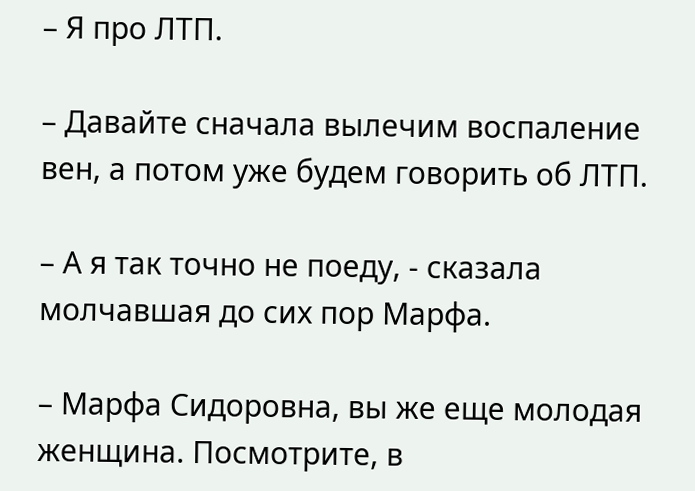– Я про ЛТП.

– Давайте сначала вылечим воспаление вен, а потом уже будем говорить об ЛТП.

– А я так точно не поеду, - сказала молчавшая до сих пор Марфа.

– Марфа Сидоровна, вы же еще молодая женщина. Посмотрите, в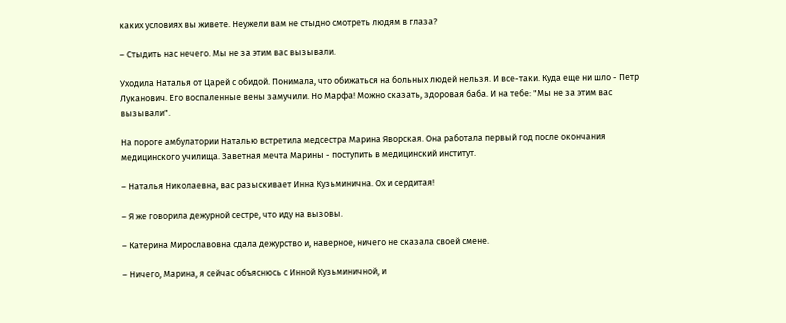каких условиях вы живете. Неужели вам не стыдно смотреть людям в глаза?

– Стыдить нас нечего. Мы не за этим вас вызывали.

Уходила Наталья от Царей с обидой. Понимала, что обижаться на больных людей нельзя. И все-таки. Куда еще ни шло - Петр Луканович. Его воспаленные вены замучили. Но Марфа! Можно сказать, здоровая баба. И на тебе: "Мы не за этим вас вызывали".

На пороге амбулатории Наталью встретила медсестра Марина Яворская. Она работала первый год после окончания медицинского училища. Заветная мечта Марины - поступить в медицинский институт.

– Наталья Николаевна, вас разыскивает Инна Кузьминична. Ох и сердитая!

– Я же говорила дежурной сестре, что иду на вызовы.

– Катерина Мирославовна сдала дежурство и, наверное, ничего не сказала своей смене.

– Ничего, Марина, я сейчас объяснюсь с Инной Кузьминичной, и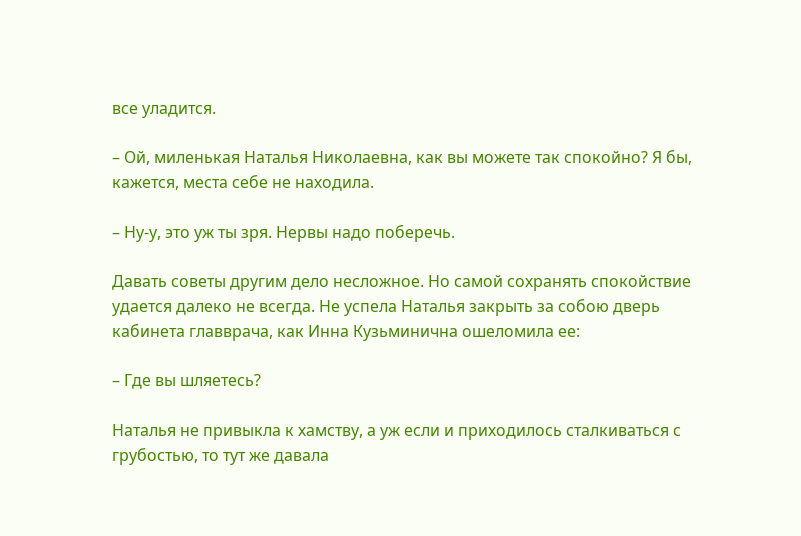все уладится.

– Ой, миленькая Наталья Николаевна, как вы можете так спокойно? Я бы, кажется, места себе не находила.

– Ну-у, это уж ты зря. Нервы надо поберечь.

Давать советы другим дело несложное. Но самой сохранять спокойствие удается далеко не всегда. Не успела Наталья закрыть за собою дверь кабинета главврача, как Инна Кузьминична ошеломила ее:

– Где вы шляетесь?

Наталья не привыкла к хамству, а уж если и приходилось сталкиваться с грубостью, то тут же давала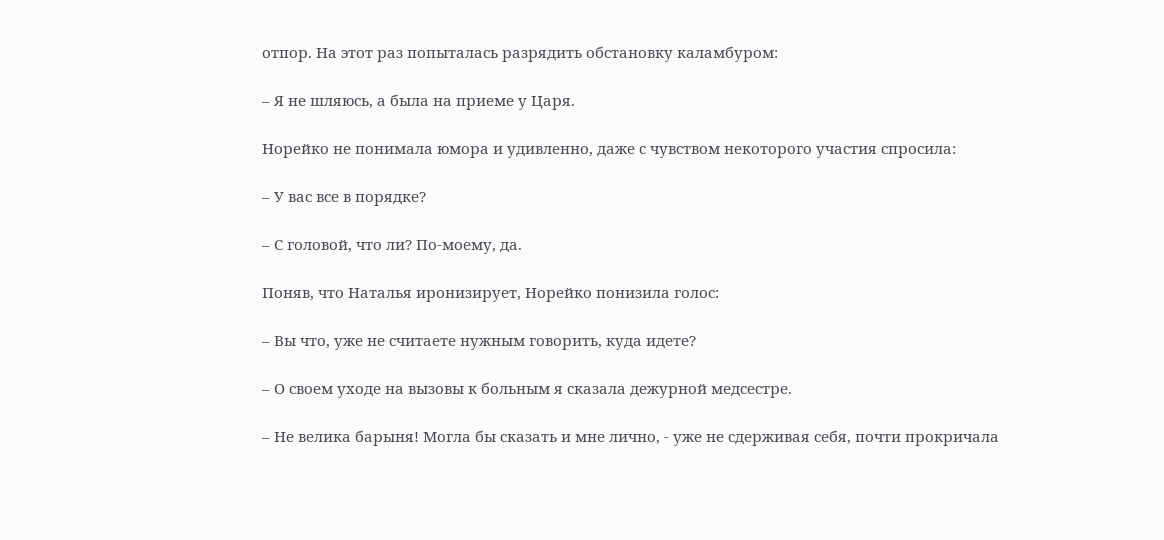отпор. На этот раз попыталась разрядить обстановку каламбуром:

– Я не шляюсь, а была на приеме у Царя.

Норейко не понимала юмора и удивленно, даже с чувством некоторого участия спросила:

– У вас все в порядке?

– С головой, что ли? По-моему, да.

Поняв, что Наталья иронизирует, Норейко понизила голос:

– Вы что, уже не считаете нужным говорить, куда идете?

– О своем уходе на вызовы к больным я сказала дежурной медсестре.

– Не велика барыня! Могла бы сказать и мне лично, - уже не сдерживая себя, почти прокричала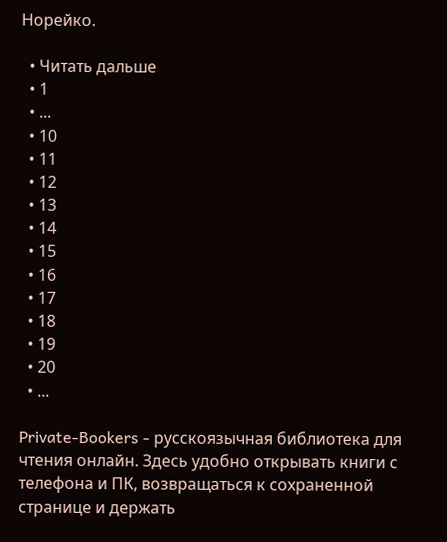Норейко.

  • Читать дальше
  • 1
  • ...
  • 10
  • 11
  • 12
  • 13
  • 14
  • 15
  • 16
  • 17
  • 18
  • 19
  • 20
  • ...

Private-Bookers - русскоязычная библиотека для чтения онлайн. Здесь удобно открывать книги с телефона и ПК, возвращаться к сохраненной странице и держать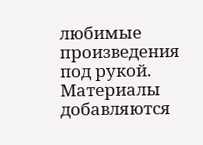любимые произведения под рукой. Материалы добавляются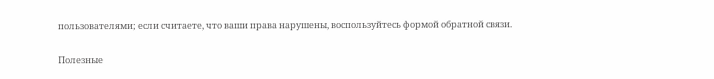пользователями; если считаете, что ваши права нарушены, воспользуйтесь формой обратной связи.

Полезные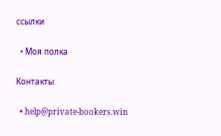ссылки

  • Моя полка

Контакты

  • help@private-bookers.win